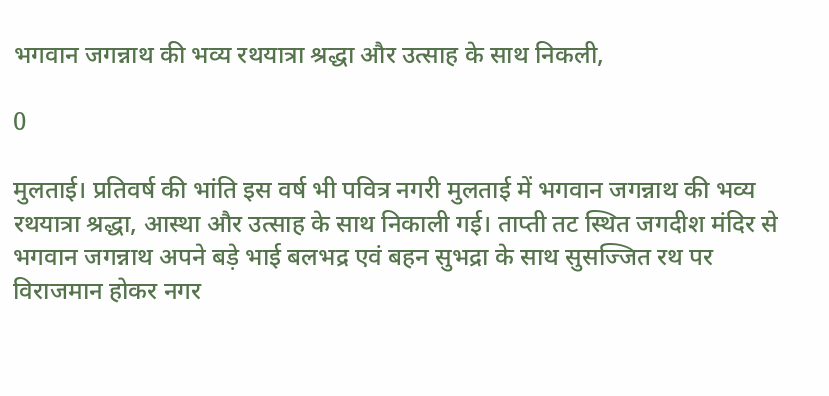भगवान जगन्नाथ की भव्य रथयात्रा श्रद्धा और उत्साह के साथ निकली,

0

मुलताई। प्रतिवर्ष की भांति इस वर्ष भी पवित्र नगरी मुलताई में भगवान जगन्नाथ की भव्य रथयात्रा श्रद्धा, आस्था और उत्साह के साथ निकाली गई। ताप्ती तट स्थित जगदीश मंदिर से भगवान जगन्नाथ अपने बड़े भाई बलभद्र एवं बहन सुभद्रा के साथ सुसज्जित रथ पर विराजमान होकर नगर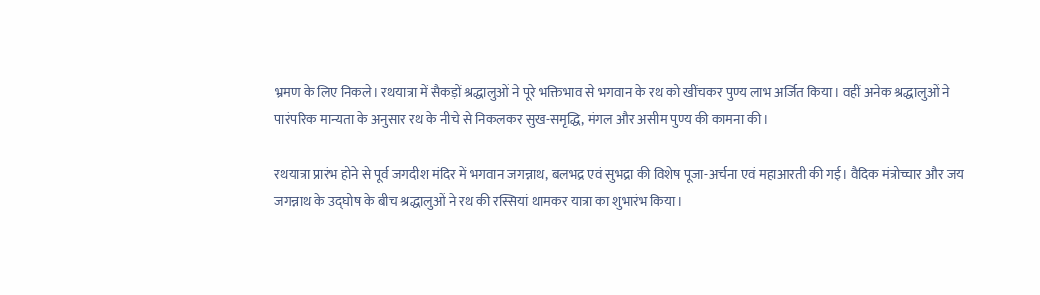भ्रमण के लिए निकले। रथयात्रा में सैकड़ों श्रद्धालुओं ने पूरे भक्तिभाव से भगवान के रथ को खींचकर पुण्य लाभ अर्जित किया। वहीं अनेक श्रद्धालुओं ने पारंपरिक मान्यता के अनुसार रथ के नीचे से निकलकर सुख-समृद्धि, मंगल और असीम पुण्य की कामना की।

रथयात्रा प्रारंभ होने से पूर्व जगदीश मंदिर में भगवान जगन्नाथ, बलभद्र एवं सुभद्रा की विशेष पूजा-अर्चना एवं महाआरती की गई। वैदिक मंत्रोच्चार और जय जगन्नाथ के उद्घोष के बीच श्रद्धालुओं ने रथ की रस्सियां थामकर यात्रा का शुभारंभ किया।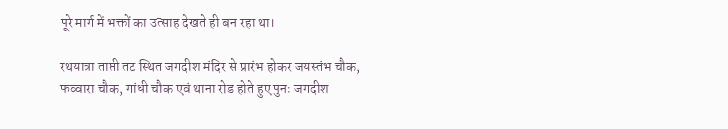पूरे मार्ग में भक्तों का उत्साह देखते ही बन रहा था।

रथयात्रा ताप्ती तट स्थित जगदीश मंदिर से प्रारंभ होकर जयस्तंभ चौक, फव्वारा चौक, गांधी चौक एवं थाना रोड होते हुए पुनः जगदीश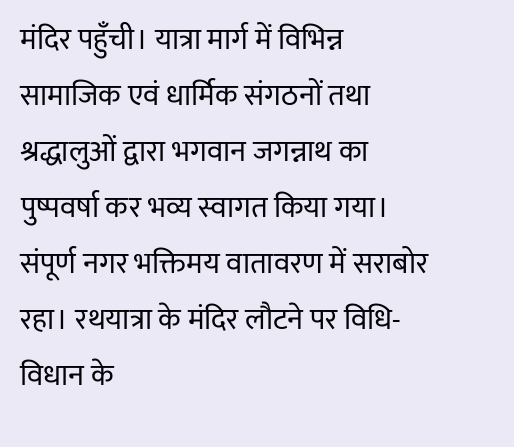मंदिर पहुँची। यात्रा मार्ग में विभिन्न सामाजिक एवं धार्मिक संगठनों तथा श्रद्धालुओं द्वारा भगवान जगन्नाथ का पुष्पवर्षा कर भव्य स्वागत किया गया। संपूर्ण नगर भक्तिमय वातावरण में सराबोर रहा। रथयात्रा के मंदिर लौटने पर विधि-विधान के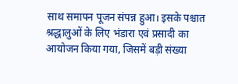साथ समापन पूजन संपन्न हुआ। इसके पश्चात श्रद्धालुओं के लिए भंडारा एवं प्रसादी का आयोजन किया गया, जिसमें बड़ी संख्या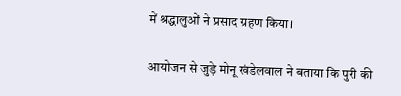में श्रद्धालुओं ने प्रसाद ग्रहण किया।

आयोजन से जुड़े मोनू खंडेलवाल ने बताया कि पुरी की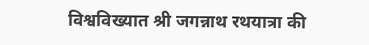विश्वविख्यात श्री जगन्नाथ रथयात्रा की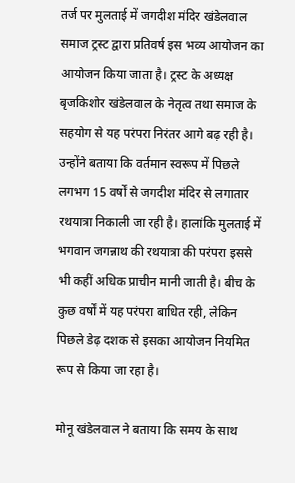तर्ज पर मुलताई में जगदीश मंदिर खंडेलवाल समाज ट्रस्ट द्वारा प्रतिवर्ष इस भव्य आयोजन का आयोजन किया जाता है। ट्रस्ट के अध्यक्ष बृजकिशोर खंडेलवाल के नेतृत्व तथा समाज के सहयोग से यह परंपरा निरंतर आगे बढ़ रही है। उन्होंने बताया कि वर्तमान स्वरूप में पिछले लगभग 15 वर्षों से जगदीश मंदिर से लगातार रथयात्रा निकाली जा रही है। हालांकि मुलताई में भगवान जगन्नाथ की रथयात्रा की परंपरा इससे भी कहीं अधिक प्राचीन मानी जाती है। बीच के कुछ वर्षों में यह परंपरा बाधित रही, लेकिन पिछले डेढ़ दशक से इसका आयोजन नियमित रूप से किया जा रहा है।

मोनू खंडेलवाल ने बताया कि समय के साथ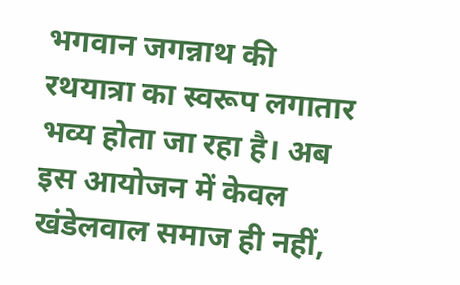भगवान जगन्नाथ की रथयात्रा का स्वरूप लगातार भव्य होता जा रहा है। अब इस आयोजन में केवल खंडेलवाल समाज ही नहीं,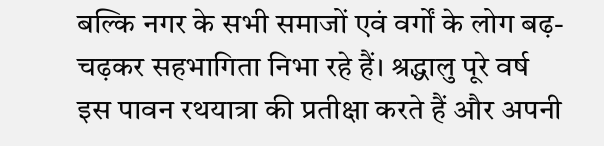बल्कि नगर के सभी समाजों एवं वर्गों के लोग बढ़-चढ़कर सहभागिता निभा रहे हैं। श्रद्धालु पूरे वर्ष इस पावन रथयात्रा की प्रतीक्षा करते हैं और अपनी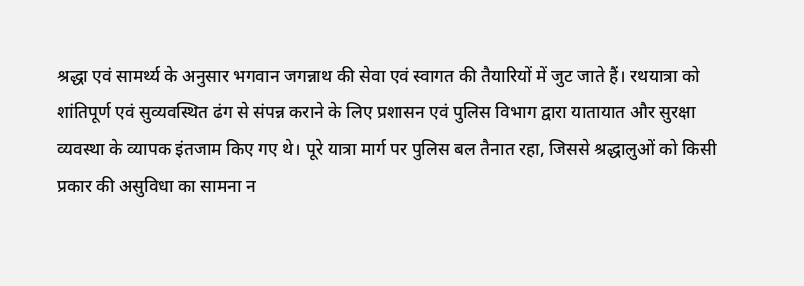श्रद्धा एवं सामर्थ्य के अनुसार भगवान जगन्नाथ की सेवा एवं स्वागत की तैयारियों में जुट जाते हैं। रथयात्रा को शांतिपूर्ण एवं सुव्यवस्थित ढंग से संपन्न कराने के लिए प्रशासन एवं पुलिस विभाग द्वारा यातायात और सुरक्षा व्यवस्था के व्यापक इंतजाम किए गए थे। पूरे यात्रा मार्ग पर पुलिस बल तैनात रहा, जिससे श्रद्धालुओं को किसी प्रकार की असुविधा का सामना न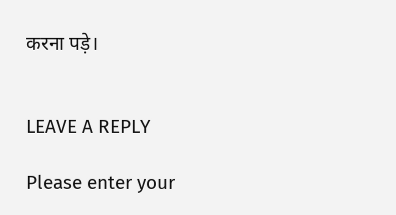करना पड़े।


LEAVE A REPLY

Please enter your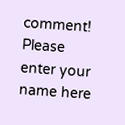comment!
Please enter your name here